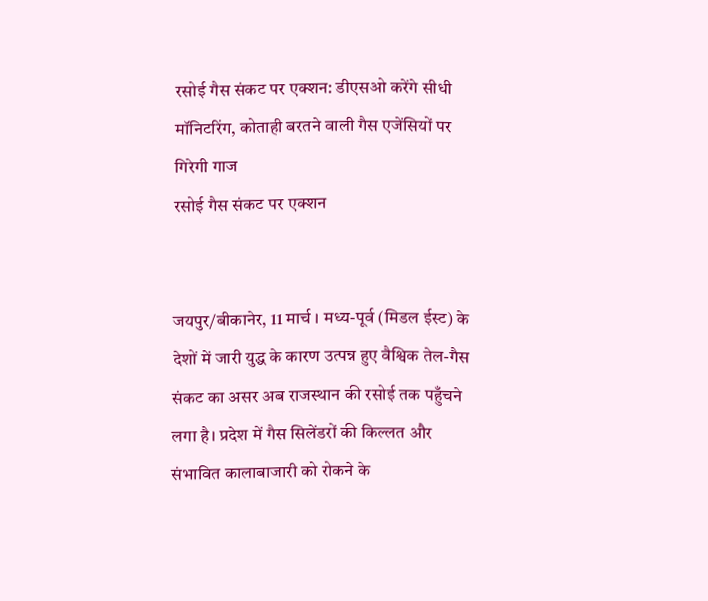रसोई गैस संकट पर एक्शन: डीएसओ करेंगे सीधी मॉनिटरिंग, कोताही बरतने वाली गैस एजेंसियों पर गिरेगी गाज
रसोई गैस संकट पर एक्शन


जयपुर/बीकानेर, 11 मार्च । मध्य-पूर्व (मिडल ईस्ट) के देशों में जारी युद्ध के कारण उत्पन्न हुए वैश्विक तेल-गैस संकट का असर अब राजस्थान की रसोई तक पहुँचने लगा है। प्रदेश में गैस सिलेंडरों की किल्लत और संभावित कालाबाजारी को रोकने के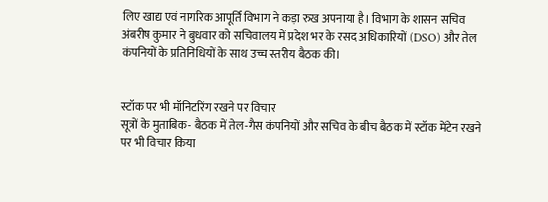लिए खाद्य एवं नागरिक आपूर्ति विभाग ने कड़ा रुख अपनाया है। विभाग के शासन सचिव अंबरीष कुमार ने बुधवार को सचिवालय में प्रदेश भर के रसद अधिकारियों (DSO) और तेल कंपनियों के प्रतिनिधियों के साथ उच्च स्तरीय बैठक की।


स्टॉक पर भी मॉनिटरिंग रखने पर विचार
सूत्रों के मुताबिक- बैठक में तेल-गैस कंपनियों और सचिव के बीच बैठक में स्टॉक मेंटेन रखने पर भी विचार किया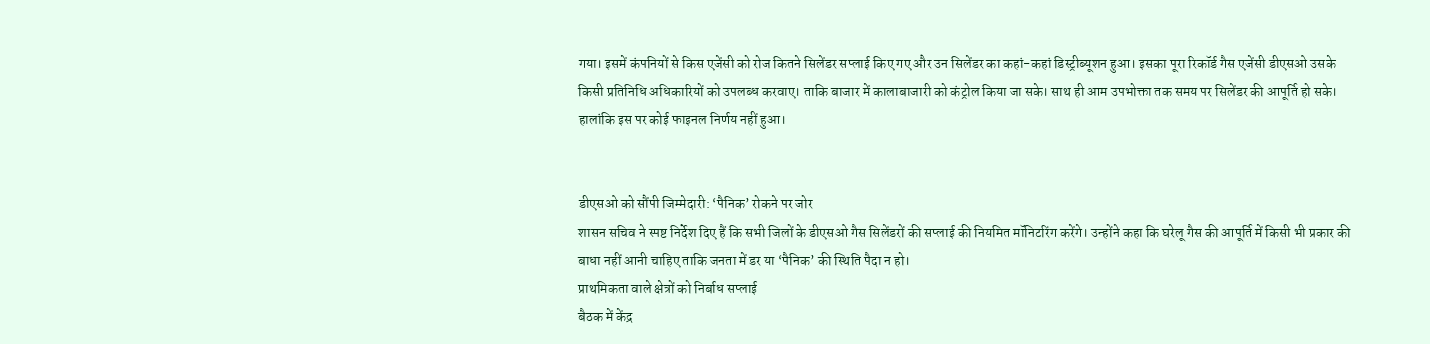गया। इसमें कंपनियों से किस एजेंसी को रोज कितने सिलेंडर सप्लाई किए गए और उन सिलेंडर का कहां-कहां डिस्ट्रीब्यूशन हुआ। इसका पूरा रिकॉर्ड गैस एजेंसी डीएसओ उसके किसी प्रतिनिधि अधिकारियों को उपलब्ध करवाए। ताकि बाजार में कालाबाजारी को कंट्रोल किया जा सके। साथ ही आम उपभोक्ता तक समय पर सिलेंडर की आपूर्ति हो सके। हालांकि इस पर कोई फाइनल निर्णय नहीं हुआ।


डीएसओ को सौंपी जिम्मेदारी: ‘पैनिक’ रोकने पर जोर
शासन सचिव ने स्पष्ट निर्देश दिए हैं कि सभी जिलों के डीएसओ गैस सिलेंडरों की सप्लाई की नियमित मॉनिटरिंग करेंगे। उन्होंने कहा कि घरेलू गैस की आपूर्ति में किसी भी प्रकार की बाधा नहीं आनी चाहिए ताकि जनता में डर या ‘पैनिक’ की स्थिति पैदा न हो।
प्राथमिकता वाले क्षेत्रों को निर्बाध सप्लाई
बैठक में केंद्र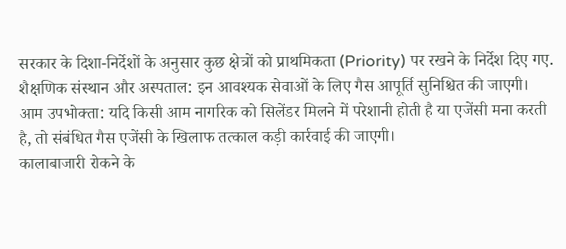सरकार के दिशा-निर्देशों के अनुसार कुछ क्षेत्रों को प्राथमिकता (Priority) पर रखने के निर्देश दिए गए.
शैक्षणिक संस्थान और अस्पताल: इन आवश्यक सेवाओं के लिए गैस आपूर्ति सुनिश्चित की जाएगी।
आम उपभोक्ता: यदि किसी आम नागरिक को सिलेंडर मिलने में परेशानी होती है या एजेंसी मना करती है, तो संबंधित गैस एजेंसी के खिलाफ तत्काल कड़ी कार्रवाई की जाएगी।
कालाबाजारी रोकने के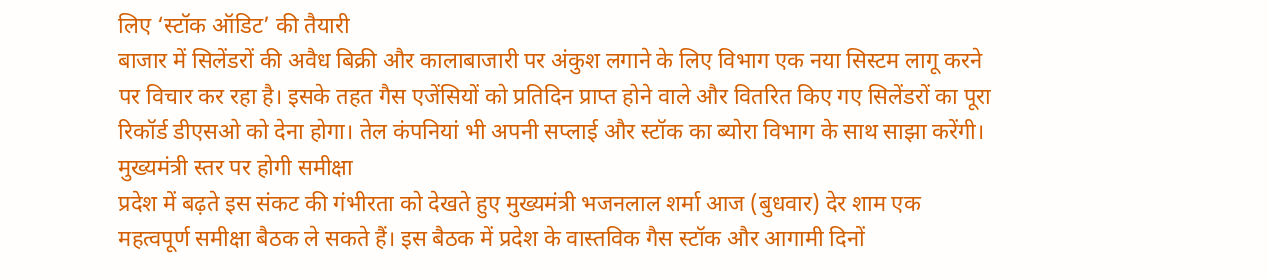लिए ‘स्टॉक ऑडिट’ की तैयारी
बाजार में सिलेंडरों की अवैध बिक्री और कालाबाजारी पर अंकुश लगाने के लिए विभाग एक नया सिस्टम लागू करने पर विचार कर रहा है। इसके तहत गैस एजेंसियों को प्रतिदिन प्राप्त होने वाले और वितरित किए गए सिलेंडरों का पूरा रिकॉर्ड डीएसओ को देना होगा। तेल कंपनियां भी अपनी सप्लाई और स्टॉक का ब्योरा विभाग के साथ साझा करेंगी।
मुख्यमंत्री स्तर पर होगी समीक्षा
प्रदेश में बढ़ते इस संकट की गंभीरता को देखते हुए मुख्यमंत्री भजनलाल शर्मा आज (बुधवार) देर शाम एक महत्वपूर्ण समीक्षा बैठक ले सकते हैं। इस बैठक में प्रदेश के वास्तविक गैस स्टॉक और आगामी दिनों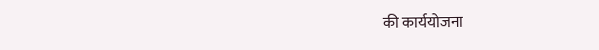की कार्ययोजना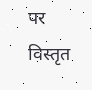पर विस्तृत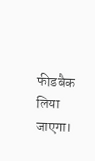फीडबैक लिया जाएगा।